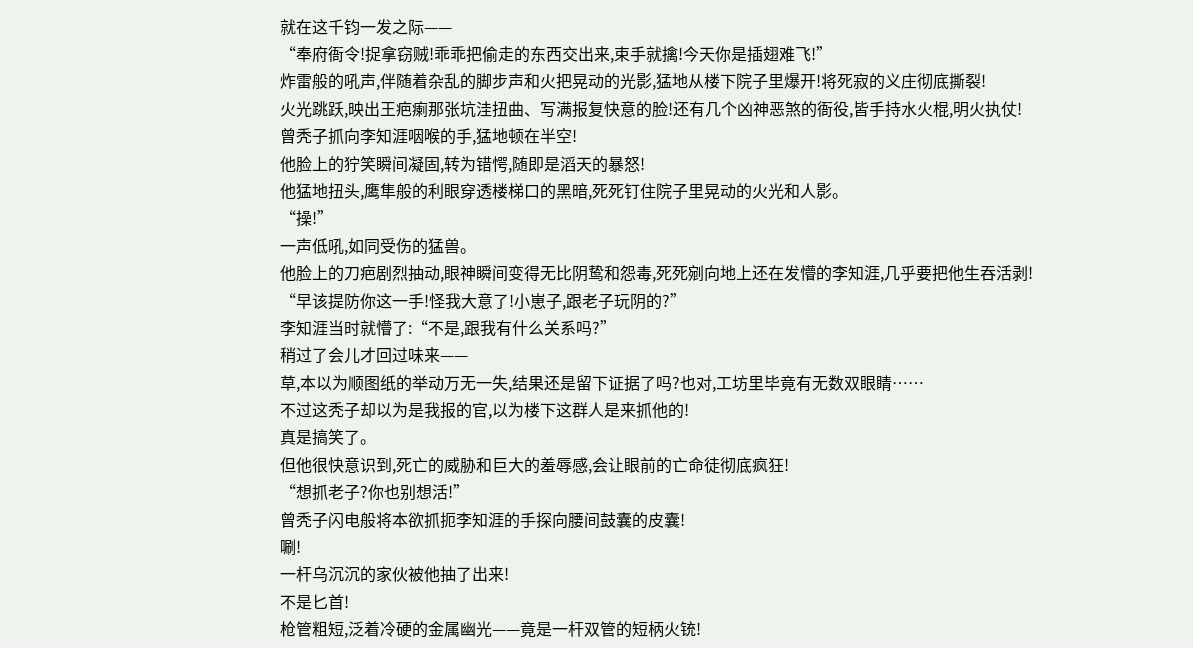就在这千钧一发之际——
“奉府衙令!捉拿窃贼!乖乖把偷走的东西交出来,束手就擒!今天你是插翅难飞!”
炸雷般的吼声,伴随着杂乱的脚步声和火把晃动的光影,猛地从楼下院子里爆开!将死寂的义庄彻底撕裂!
火光跳跃,映出王疤瘌那张坑洼扭曲、写满报复快意的脸!还有几个凶神恶煞的衙役,皆手持水火棍,明火执仗!
曾秃子抓向李知涯咽喉的手,猛地顿在半空!
他脸上的狞笑瞬间凝固,转为错愕,随即是滔天的暴怒!
他猛地扭头,鹰隼般的利眼穿透楼梯口的黑暗,死死钉住院子里晃动的火光和人影。
“操!”
一声低吼,如同受伤的猛兽。
他脸上的刀疤剧烈抽动,眼神瞬间变得无比阴鸷和怨毒,死死剜向地上还在发懵的李知涯,几乎要把他生吞活剥!
“早该提防你这一手!怪我大意了!小崽子,跟老子玩阴的?”
李知涯当时就懵了:“不是,跟我有什么关系吗?”
稍过了会儿才回过味来——
草,本以为顺图纸的举动万无一失,结果还是留下证据了吗?也对,工坊里毕竟有无数双眼睛……
不过这秃子却以为是我报的官,以为楼下这群人是来抓他的!
真是搞笑了。
但他很快意识到,死亡的威胁和巨大的羞辱感,会让眼前的亡命徒彻底疯狂!
“想抓老子?你也别想活!”
曾秃子闪电般将本欲抓扼李知涯的手探向腰间鼓囊的皮囊!
唰!
一杆乌沉沉的家伙被他抽了出来!
不是匕首!
枪管粗短,泛着冷硬的金属幽光——竟是一杆双管的短柄火铳!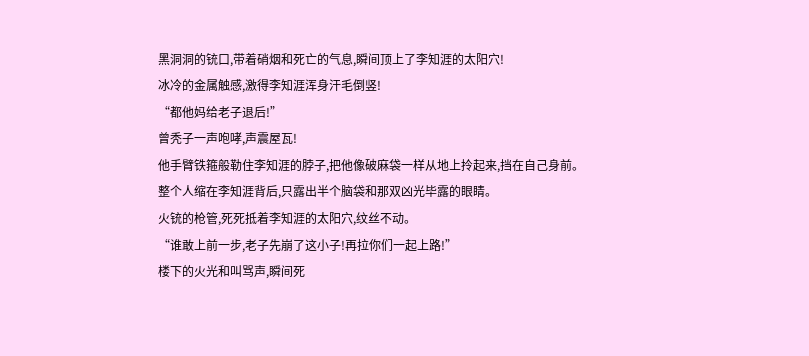黑洞洞的铳口,带着硝烟和死亡的气息,瞬间顶上了李知涯的太阳穴!
冰冷的金属触感,激得李知涯浑身汗毛倒竖!
“都他妈给老子退后!”
曾秃子一声咆哮,声震屋瓦!
他手臂铁箍般勒住李知涯的脖子,把他像破麻袋一样从地上拎起来,挡在自己身前。
整个人缩在李知涯背后,只露出半个脑袋和那双凶光毕露的眼睛。
火铳的枪管,死死抵着李知涯的太阳穴,纹丝不动。
“谁敢上前一步,老子先崩了这小子!再拉你们一起上路!”
楼下的火光和叫骂声,瞬间死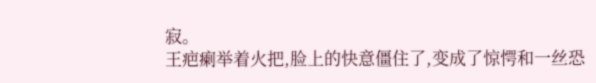寂。
王疤瘌举着火把,脸上的快意僵住了,变成了惊愕和一丝恐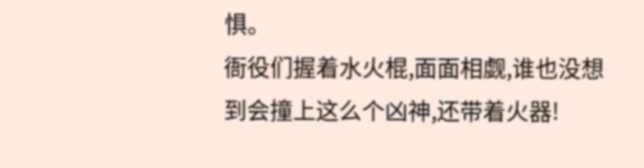惧。
衙役们握着水火棍,面面相觑,谁也没想到会撞上这么个凶神,还带着火器!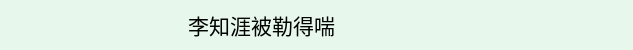李知涯被勒得喘